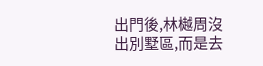出門後,林樾周沒出別墅區,而是去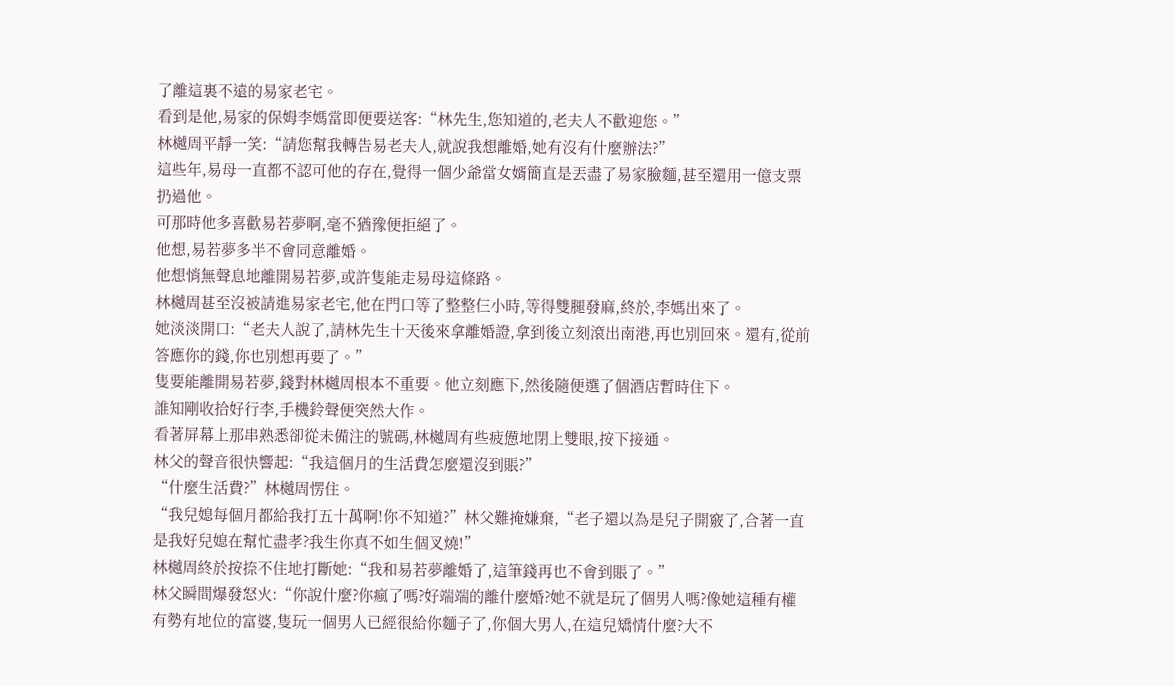了離這裏不遠的易家老宅。
看到是他,易家的保姆李媽當即便要送客:“林先生,您知道的,老夫人不歡迎您。”
林樾周平靜一笑:“請您幫我轉告易老夫人,就說我想離婚,她有沒有什麼辦法?”
這些年,易母一直都不認可他的存在,覺得一個少爺當女婿簡直是丟盡了易家臉麵,甚至還用一億支票扔過他。
可那時他多喜歡易若夢啊,毫不猶豫便拒絕了。
他想,易若夢多半不會同意離婚。
他想悄無聲息地離開易若夢,或許隻能走易母這條路。
林樾周甚至沒被請進易家老宅,他在門口等了整整仨小時,等得雙腿發麻,終於,李媽出來了。
她淡淡開口:“老夫人說了,請林先生十天後來拿離婚證,拿到後立刻滾出南港,再也別回來。還有,從前答應你的錢,你也別想再要了。”
隻要能離開易若夢,錢對林樾周根本不重要。他立刻應下,然後隨便選了個酒店暫時住下。
誰知剛收拾好行李,手機鈴聲便突然大作。
看著屏幕上那串熟悉卻從未備注的號碼,林樾周有些疲憊地閉上雙眼,按下接通。
林父的聲音很快響起:“我這個月的生活費怎麼還沒到賬?”
“什麼生活費?”林樾周愣住。
“我兒媳每個月都給我打五十萬啊!你不知道?”林父難掩嫌棄,“老子還以為是兒子開竅了,合著一直是我好兒媳在幫忙盡孝?我生你真不如生個叉燒!”
林樾周終於按捺不住地打斷她:“我和易若夢離婚了,這筆錢再也不會到賬了。”
林父瞬間爆發怒火:“你說什麼?你瘋了嗎?好端端的離什麼婚?她不就是玩了個男人嗎?像她這種有權有勢有地位的富婆,隻玩一個男人已經很給你麵子了,你個大男人,在這兒矯情什麼?大不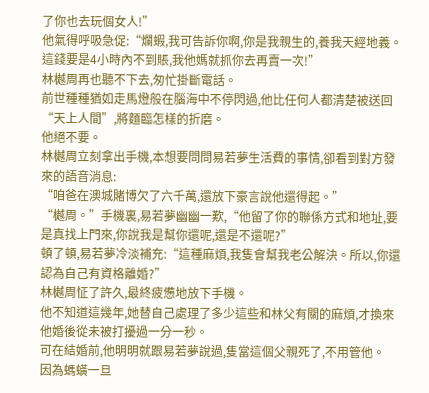了你也去玩個女人!”
他氣得呼吸急促:“爛蝦,我可告訴你啊,你是我親生的,養我天經地義。這錢要是4小時內不到賬,我他媽就抓你去再賣一次!”
林樾周再也聽不下去,匆忙掛斷電話。
前世種種猶如走馬燈般在腦海中不停閃過,他比任何人都清楚被送回“天上人間”,將麵臨怎樣的折磨。
他絕不要。
林樾周立刻拿出手機,本想要問問易若夢生活費的事情,卻看到對方發來的語音消息:
“咱爸在澳城賭博欠了六千萬,還放下豪言說他還得起。”
“樾周。”手機裏,易若夢幽幽一歎,“他留了你的聯係方式和地址,要是真找上門來,你說我是幫你還呢,還是不還呢?”
頓了頓,易若夢冷淡補充:“這種麻煩,我隻會幫我老公解決。所以,你還認為自己有資格離婚?”
林樾周怔了許久,最終疲憊地放下手機。
他不知道這幾年,她替自己處理了多少這些和林父有關的麻煩,才換來他婚後從未被打擾過一分一秒。
可在結婚前,他明明就跟易若夢說過,隻當這個父親死了,不用管他。
因為螞蟥一旦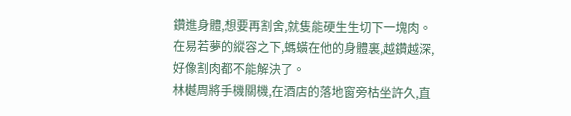鑽進身體,想要再割舍,就隻能硬生生切下一塊肉。
在易若夢的縱容之下,螞蟥在他的身體裏,越鑽越深,好像割肉都不能解決了。
林樾周將手機關機,在酒店的落地窗旁枯坐許久,直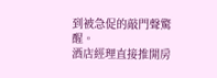到被急促的敲門聲驚醒。
酒店經理直接推開房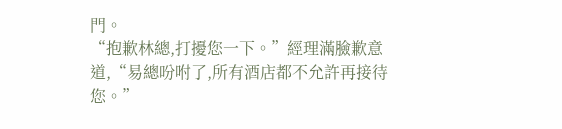門。
“抱歉林總,打擾您一下。”經理滿臉歉意道,“易總吩咐了,所有酒店都不允許再接待您。”